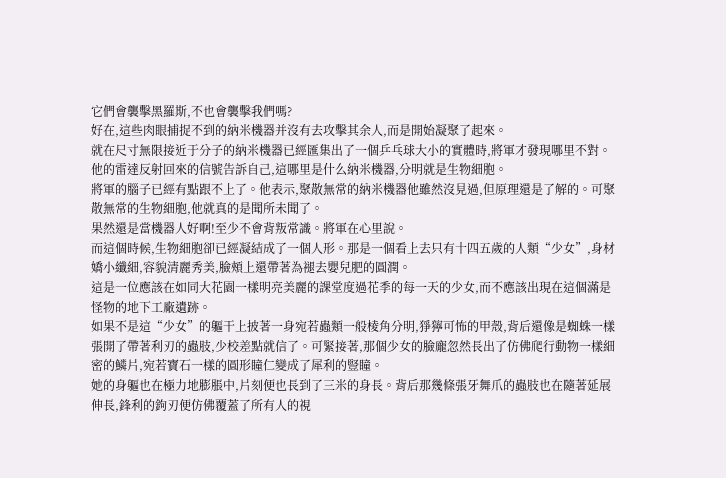它們會襲擊黑羅斯,不也會襲擊我們嗎?
好在,這些肉眼捕捉不到的納米機器并沒有去攻擊其余人,而是開始凝聚了起來。
就在尺寸無限接近于分子的納米機器已經匯集出了一個乒乓球大小的實體時,將軍才發現哪里不對。
他的雷達反射回來的信號告訴自己,這哪里是什么納米機器,分明就是生物細胞。
將軍的腦子已經有點跟不上了。他表示,聚散無常的納米機器他雖然沒見過,但原理還是了解的。可聚散無常的生物細胞,他就真的是聞所未聞了。
果然還是當機器人好啊!至少不會背叛常識。將軍在心里說。
而這個時候,生物細胞卻已經凝結成了一個人形。那是一個看上去只有十四五歲的人類“少女”,身材嬌小纖細,容貌清麗秀美,臉頰上還帶著為褪去嬰兒肥的圓潤。
這是一位應該在如同大花園一樣明亮美麗的課堂度過花季的每一天的少女,而不應該出現在這個滿是怪物的地下工廠遺跡。
如果不是這“少女”的軀干上披著一身宛若蟲類一般棱角分明,猙獰可怖的甲殼,背后還像是蜘蛛一樣張開了帶著利刃的蟲肢,少校差點就信了。可緊接著,那個少女的臉龐忽然長出了仿佛爬行動物一樣細密的鱗片,宛若寶石一樣的圓形瞳仁變成了犀利的豎瞳。
她的身軀也在極力地膨脹中,片刻便也長到了三米的身長。背后那幾條張牙舞爪的蟲肢也在隨著延展伸長,鋒利的鉤刃便仿佛覆蓋了所有人的視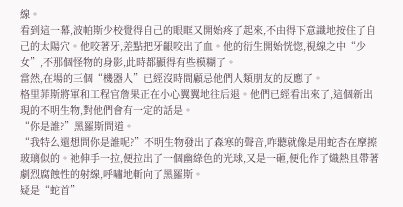線。
看到這一幕,波帕斯少校覺得自己的眼眶又開始疼了起來,不由得下意識地按住了自己的太陽穴。他咬著牙,差點把牙齦咬出了血。他的衍生開始恍惚,視線之中“少女”,不那個怪物的身影,此時都顯得有些模糊了。
當然,在場的三個“機器人”已經沒時間顧忌他們人類朋友的反應了。
格里菲斯將軍和工程官詹果正在小心翼翼地往后退。他們已經看出來了,這個新出現的不明生物,對他們會有一定的話是。
“你是誰?”黑羅斯問道。
“我特么還想問你是誰呢?”不明生物發出了森寒的聲音,咋聽就像是用蛇杏在摩擦玻璃似的。祂伸手一拉,便拉出了一個幽綠色的光球,又是一砸,便化作了熾熱且帶著劇烈腐蝕性的射線,呼嘯地斬向了黑羅斯。
疑是“蛇首”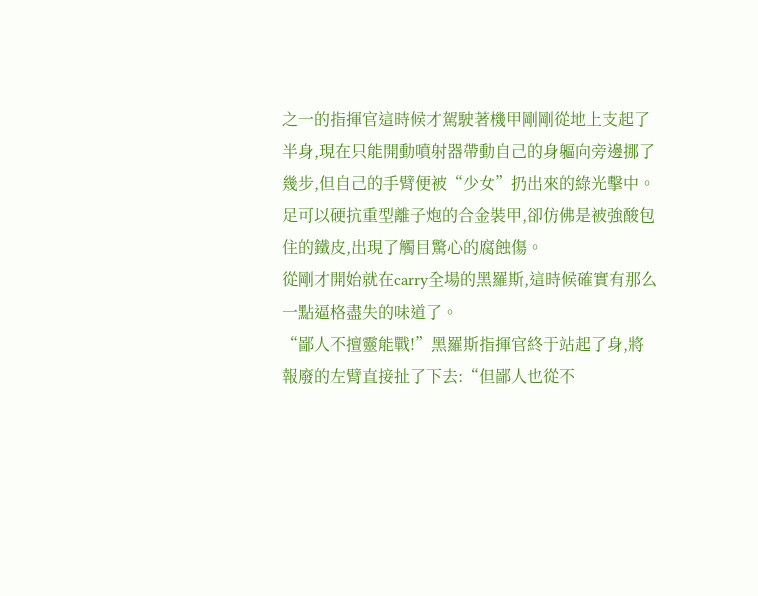之一的指揮官這時候才駕駛著機甲剛剛從地上支起了半身,現在只能開動噴射器帶動自己的身軀向旁邊挪了幾步,但自己的手臂便被“少女”扔出來的綠光擊中。足可以硬抗重型離子炮的合金裝甲,卻仿佛是被強酸包住的鐵皮,出現了觸目驚心的腐蝕傷。
從剛才開始就在carry全場的黑羅斯,這時候確實有那么一點逼格盡失的味道了。
“鄙人不擅靈能戰!”黑羅斯指揮官終于站起了身,將報廢的左臂直接扯了下去:“但鄙人也從不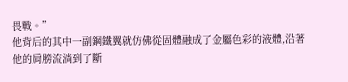畏戰。”
他背后的其中一副鋼鐵翼就仿佛從固體融成了金屬色彩的液體,沿著他的肩膀流淌到了斷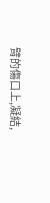臂的傷口上,凝結,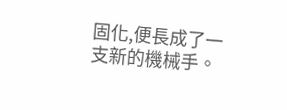固化,便長成了一支新的機械手。